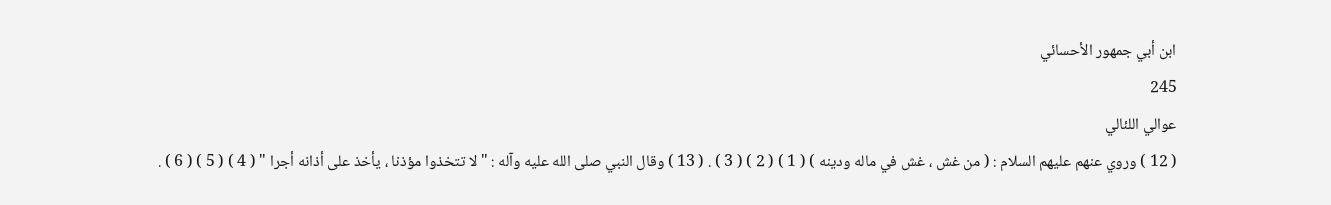ابن أبي جمهور الأحسائي
245
عوالي اللئالي
( 12 ) وروي عنهم عليهم السلام : ( من غش ، غش في ماله ودينه ) ( 1 ) ( 2 ) ( 3 ) . ( 13 ) وقال النبي صلى الله عليه وآله : " لا تتخذوا مؤذنا ، يأخذ على أذانه أجرا " ( 4 ) ( 5 ) ( 6 ) .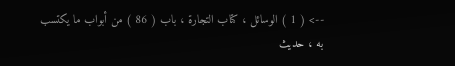--> ( 1 ) الوسائل ، كتاب التجارة ، باب ( 86 ) من أبواب ما يكتسب به ، حديث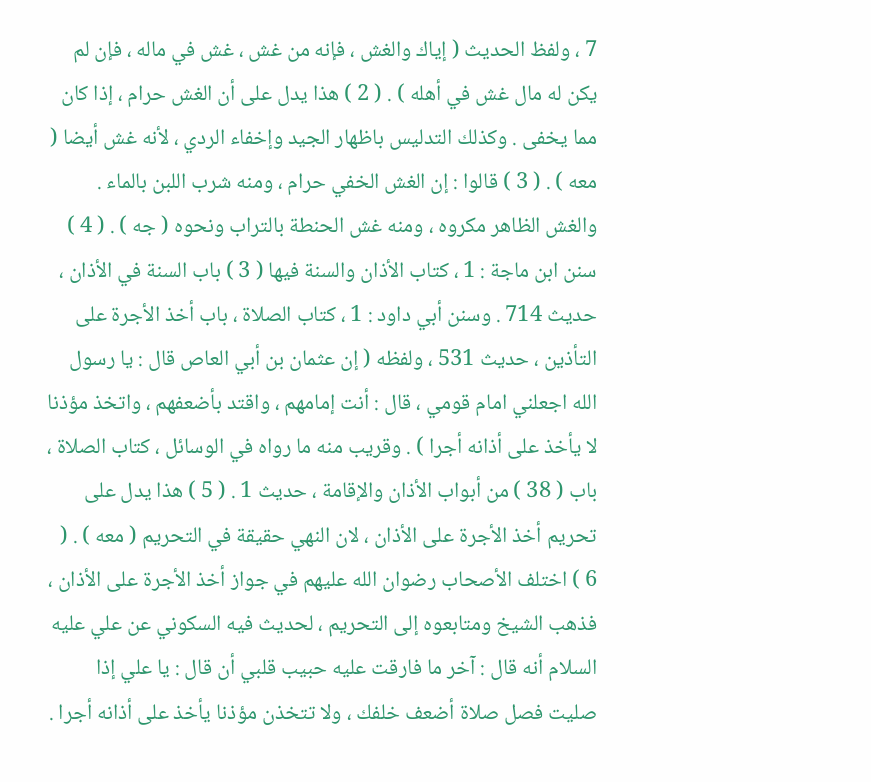7 ، ولفظ الحديث ( إياك والغش ، فإنه من غش ، غش في ماله ، فإن لم يكن له مال غش في أهله ) . ( 2 ) هذا يدل على أن الغش حرام ، إذا كان مما يخفى . وكذلك التدليس باظهار الجيد وإخفاء الردي ، لأنه غش أيضا ( معه ) . ( 3 ) قالوا : إن الغش الخفي حرام ، ومنه شرب اللبن بالماء . والغش الظاهر مكروه ، ومنه غش الحنطة بالتراب ونحوه ( جه ) . ( 4 ) سنن ابن ماجة : 1 ، كتاب الأذان والسنة فيها ( 3 ) باب السنة في الأذان ، حديث 714 . وسنن أبي داود : 1 ، كتاب الصلاة ، باب أخذ الأجرة على التأذين ، حديث 531 ، ولفظه ( إن عثمان بن أبي العاص قال : يا رسول الله اجعلني امام قومي ، قال : أنت إمامهم ، واقتد بأضعفهم ، واتخذ مؤذنا لا يأخذ على أذانه أجرا ) . وقريب منه ما رواه في الوسائل ، كتاب الصلاة ، باب ( 38 ) من أبواب الأذان والإقامة ، حديث 1 . ( 5 ) هذا يدل على تحريم أخذ الأجرة على الأذان ، لان النهي حقيقة في التحريم ( معه ) . ( 6 ) اختلف الأصحاب رضوان الله عليهم في جواز أخذ الأجرة على الأذان ، فذهب الشيخ ومتابعوه إلى التحريم ، لحديث فيه السكوني عن علي عليه السلام أنه قال : آخر ما فارقت عليه حبيب قلبي أن قال : يا علي إذا صليت فصل صلاة أضعف خلفك ، ولا تتخذن مؤذنا يأخذ على أذانه أجرا .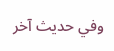وفي حديث آخر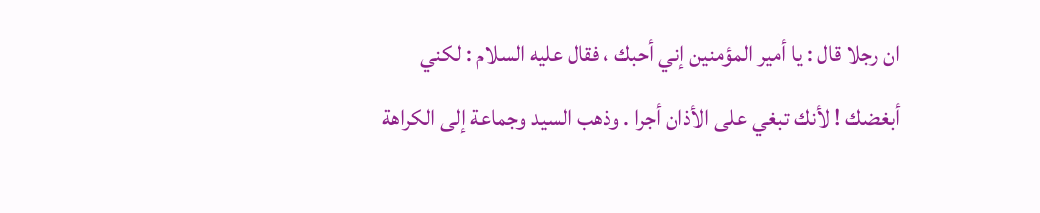ان رجلا قال : يا أمير المؤمنين إني أحبك ، فقال عليه السلام : لكني أبغضك ! لأنك تبغي على الأذان أجرا . وذهب السيد وجماعة إلى الكراهة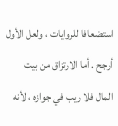استضعافا للروايات ، ولعل الأول أرجح . أما الارتزاق من بيت المال فلا ريب في جوازه ، لأنه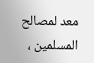معد لمصالح المسلمين ،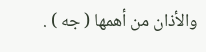والأذان من أهمها ( جه ) .